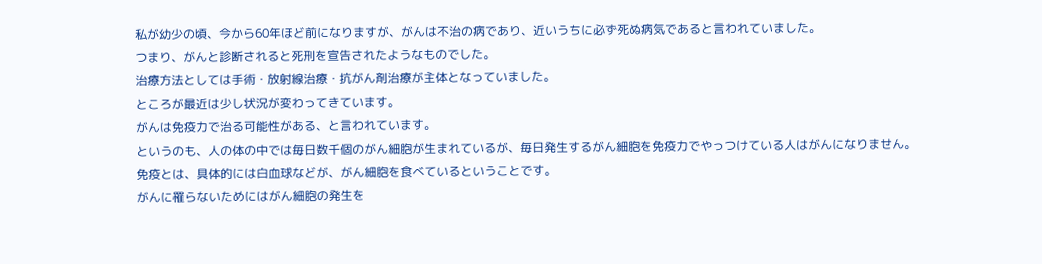私が幼少の頃、今から60年ほど前になりますが、がんは不治の病であり、近いうちに必ず死ぬ病気であると言われていました。
つまり、がんと診断されると死刑を宣告されたようなものでした。
治療方法としては手術・放射線治療・抗がん剤治療が主体となっていました。
ところが最近は少し状況が変わってきています。
がんは免疫力で治る可能性がある、と言われています。
というのも、人の体の中では毎日数千個のがん細胞が生まれているが、毎日発生するがん細胞を免疫力でやっつけている人はがんになりません。
免疫とは、具体的には白血球などが、がん細胞を食べているということです。
がんに罹らないためにはがん細胞の発生を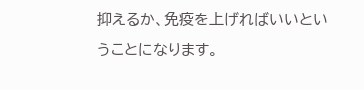抑えるか、免疫を上げればいいということになります。